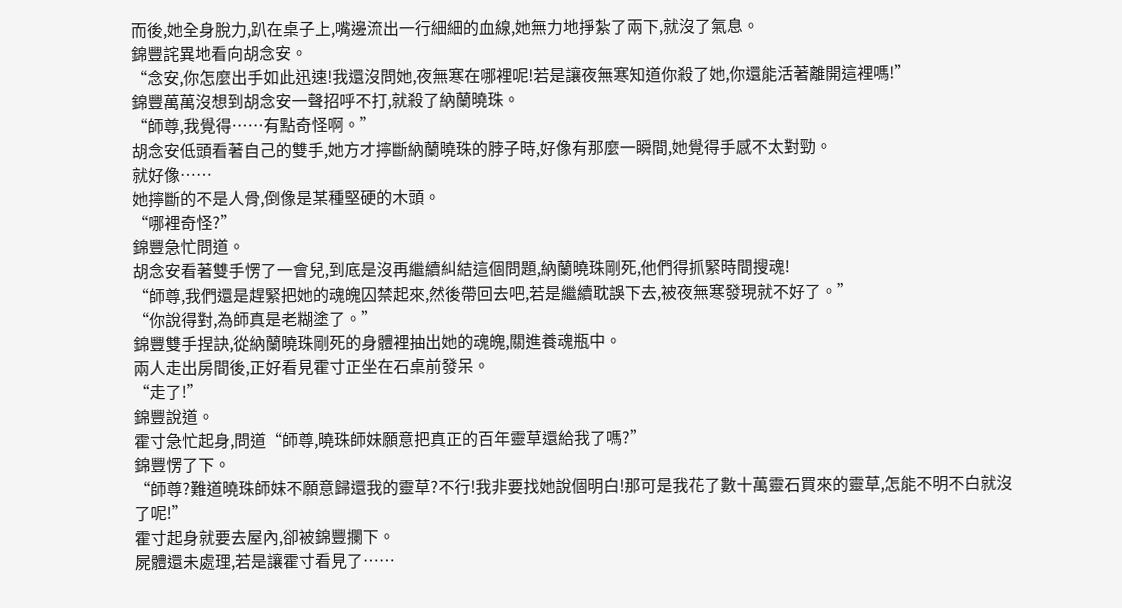而後,她全身脫力,趴在桌子上,嘴邊流出一行細細的血線,她無力地掙紮了兩下,就沒了氣息。
錦豐詫異地看向胡念安。
“念安,你怎麼出手如此迅速!我還沒問她,夜無寒在哪裡呢!若是讓夜無寒知道你殺了她,你還能活著離開這裡嗎!”
錦豐萬萬沒想到胡念安一聲招呼不打,就殺了納蘭曉珠。
“師尊,我覺得……有點奇怪啊。”
胡念安低頭看著自己的雙手,她方才擰斷納蘭曉珠的脖子時,好像有那麼一瞬間,她覺得手感不太對勁。
就好像……
她擰斷的不是人骨,倒像是某種堅硬的木頭。
“哪裡奇怪?”
錦豐急忙問道。
胡念安看著雙手愣了一會兒,到底是沒再繼續糾結這個問題,納蘭曉珠剛死,他們得抓緊時間搜魂!
“師尊,我們還是趕緊把她的魂魄囚禁起來,然後帶回去吧,若是繼續耽誤下去,被夜無寒發現就不好了。”
“你說得對,為師真是老糊塗了。”
錦豐雙手捏訣,從納蘭曉珠剛死的身體裡抽出她的魂魄,關進養魂瓶中。
兩人走出房間後,正好看見霍寸正坐在石桌前發呆。
“走了!”
錦豐說道。
霍寸急忙起身,問道“師尊,曉珠師妹願意把真正的百年靈草還給我了嗎?”
錦豐愣了下。
“師尊?難道曉珠師妹不願意歸還我的靈草?不行!我非要找她說個明白!那可是我花了數十萬靈石買來的靈草,怎能不明不白就沒了呢!”
霍寸起身就要去屋內,卻被錦豐攔下。
屍體還未處理,若是讓霍寸看見了……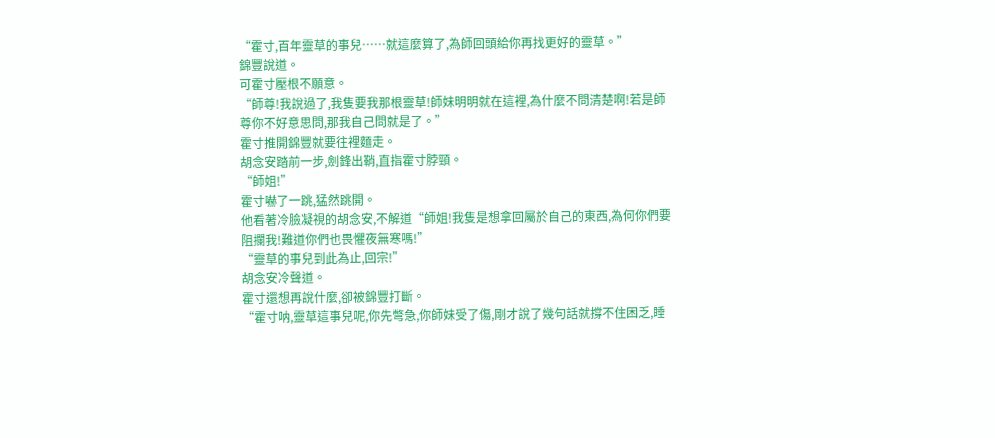“霍寸,百年靈草的事兒……就這麼算了,為師回頭給你再找更好的靈草。”
錦豐說道。
可霍寸壓根不願意。
“師尊!我說過了,我隻要我那根靈草!師妹明明就在這裡,為什麼不問清楚啊!若是師尊你不好意思問,那我自己問就是了。”
霍寸推開錦豐就要往裡麵走。
胡念安踏前一步,劍鋒出鞘,直指霍寸脖頸。
“師姐!”
霍寸嚇了一跳,猛然跳開。
他看著冷臉凝視的胡念安,不解道“師姐!我隻是想拿回屬於自己的東西,為何你們要阻攔我!難道你們也畏懼夜無寒嗎!”
“靈草的事兒到此為止,回宗!”
胡念安冷聲道。
霍寸還想再說什麼,卻被錦豐打斷。
“霍寸呐,靈草這事兒呢,你先彆急,你師妹受了傷,剛才說了幾句話就撐不住困乏,睡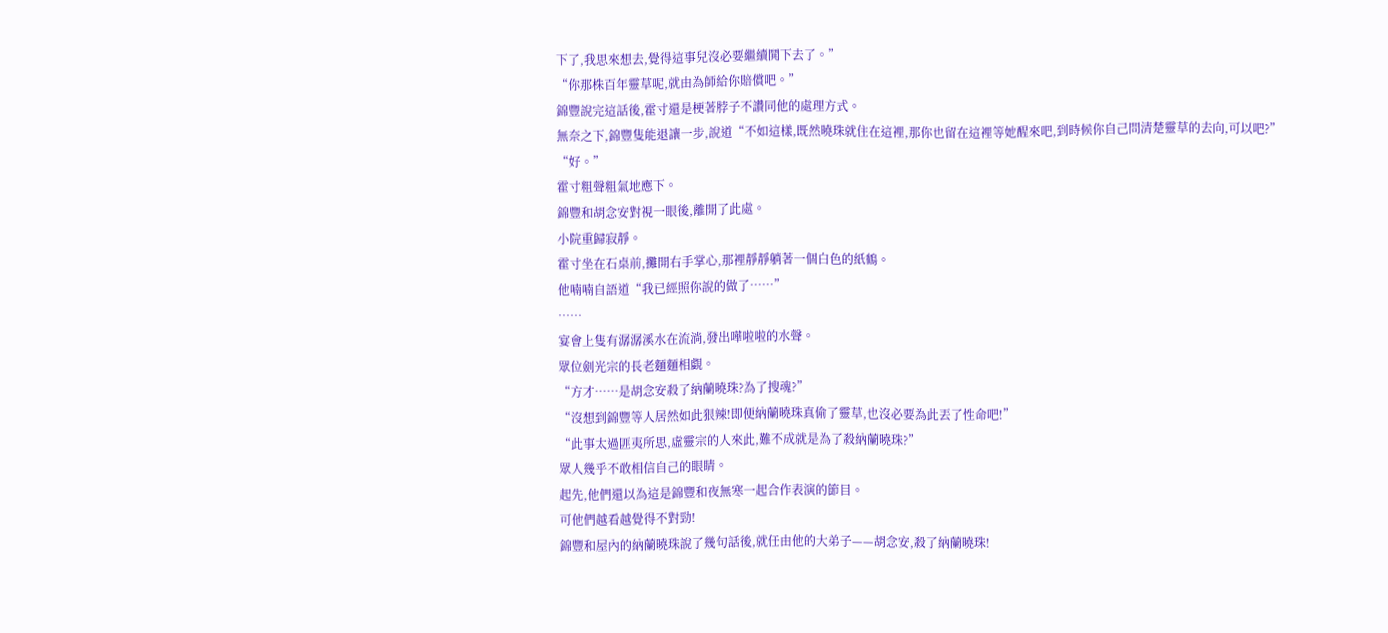下了,我思來想去,覺得這事兒沒必要繼續鬨下去了。”
“你那株百年靈草呢,就由為師給你賠償吧。”
錦豐說完這話後,霍寸還是梗著脖子不讚同他的處理方式。
無奈之下,錦豐隻能退讓一步,說道“不如這樣,既然曉珠就住在這裡,那你也留在這裡等她醒來吧,到時候你自己問清楚靈草的去向,可以吧?”
“好。”
霍寸粗聲粗氣地應下。
錦豐和胡念安對視一眼後,離開了此處。
小院重歸寂靜。
霍寸坐在石桌前,攤開右手掌心,那裡靜靜躺著一個白色的紙鶴。
他喃喃自語道“我已經照你說的做了……”
……
宴會上隻有潺潺溪水在流淌,發出嘩啦啦的水聲。
眾位劍光宗的長老麵麵相覷。
“方才……是胡念安殺了納蘭曉珠?為了搜魂?”
“沒想到錦豐等人居然如此狠辣!即便納蘭曉珠真偷了靈草,也沒必要為此丟了性命吧!”
“此事太過匪夷所思,虛靈宗的人來此,難不成就是為了殺納蘭曉珠?”
眾人幾乎不敢相信自己的眼睛。
起先,他們還以為這是錦豐和夜無寒一起合作表演的節目。
可他們越看越覺得不對勁!
錦豐和屋內的納蘭曉珠說了幾句話後,就任由他的大弟子——胡念安,殺了納蘭曉珠!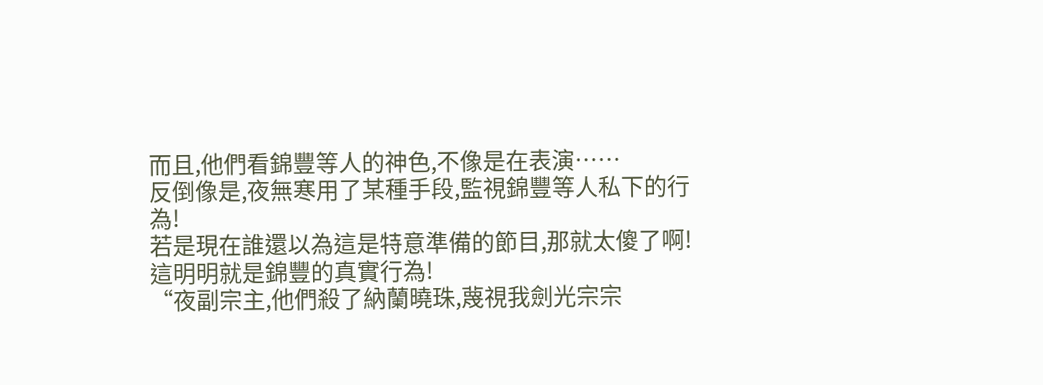而且,他們看錦豐等人的神色,不像是在表演……
反倒像是,夜無寒用了某種手段,監視錦豐等人私下的行為!
若是現在誰還以為這是特意準備的節目,那就太傻了啊!
這明明就是錦豐的真實行為!
“夜副宗主,他們殺了納蘭曉珠,蔑視我劍光宗宗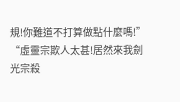規!你難道不打算做點什麼嗎!”
“虛靈宗欺人太甚!居然來我劍光宗殺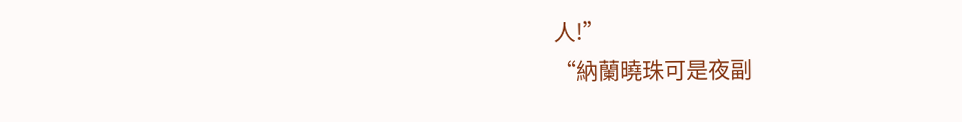人!”
“納蘭曉珠可是夜副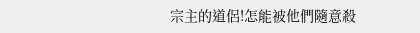宗主的道侶!怎能被他們隨意殺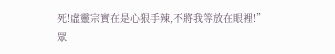死!虛靈宗實在是心狠手辣,不將我等放在眼裡!”
眾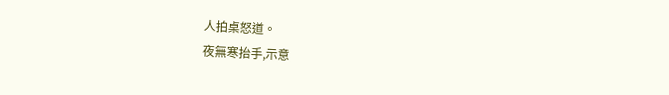人拍桌怒道。
夜無寒抬手,示意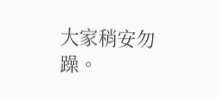大家稍安勿躁。